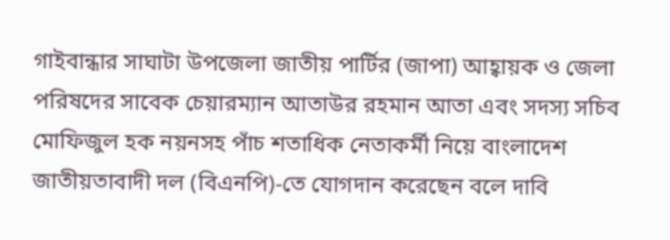গাইবান্ধার সাঘাটা উপজেলা জাতীয় পার্টির (জাপা) আহ্বায়ক ও জেলা পরিষদের সাবেক চেয়ারম্যান আতাউর রহমান আতা এবং সদস্য সচিব মোফিজুল হক নয়নসহ পাঁচ শতাধিক নেতাকর্মী নিয়ে বাংলাদেশ জাতীয়তাবাদী দল (বিএনপি)-তে যোগদান করেছেন বলে দাবি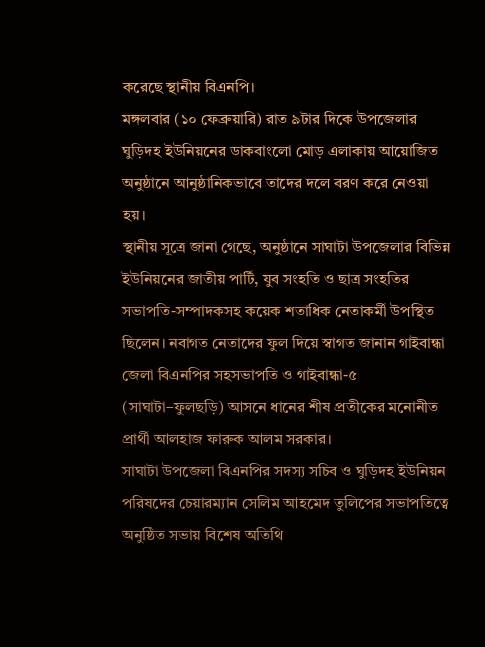করেছে স্থানীয় বিএনপি।
মঙ্গলবার (১০ ফেব্রুয়ারি) রাত ৯টার দিকে উপজেলার ঘুড়িদহ ইউনিয়নের ডাকবাংলো মোড় এলাকায় আয়োজিত অনুষ্ঠানে আনুষ্ঠানিকভাবে তাদের দলে বরণ করে নেওয়া হয়।
স্থানীয় সূত্রে জানা গেছে, অনুষ্ঠানে সাঘাটা উপজেলার বিভিন্ন ইউনিয়নের জাতীয় পার্টি, যুব সংহতি ও ছাত্র সংহতির সভাপতি-সম্পাদকসহ কয়েক শতাধিক নেতাকর্মী উপস্থিত ছিলেন। নবাগত নেতাদের ফুল দিয়ে স্বাগত জানান গাইবান্ধা জেলা বিএনপির সহসভাপতি ও গাইবান্ধা-৫ (সাঘাটা–ফুলছড়ি) আসনে ধানের শীষ প্রতীকের মনোনীত প্রার্থী আলহাজ ফারুক আলম সরকার।
সাঘাটা উপজেলা বিএনপির সদস্য সচিব ও ঘুড়িদহ ইউনিয়ন পরিষদের চেয়ারম্যান সেলিম আহমেদ তুলিপের সভাপতিত্বে অনুষ্ঠিত সভায় বিশেষ অতিথি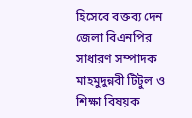হিসেবে বক্তব্য দেন জেলা বিএনপির সাধারণ সম্পাদক মাহমুদুন্নবী টিটুল ও শিক্ষা বিষয়ক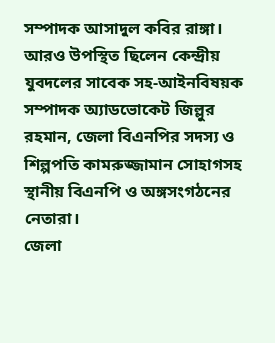সম্পাদক আসাদুল কবির রাঙ্গা। আরও উপস্থিত ছিলেন কেন্দ্রীয় যুবদলের সাবেক সহ-আইনবিষয়ক সম্পাদক অ্যাডভোকেট জিল্লুর রহমান, জেলা বিএনপির সদস্য ও শিল্পপতি কামরুজ্জামান সোহাগসহ স্থানীয় বিএনপি ও অঙ্গসংগঠনের নেতারা।
জেলা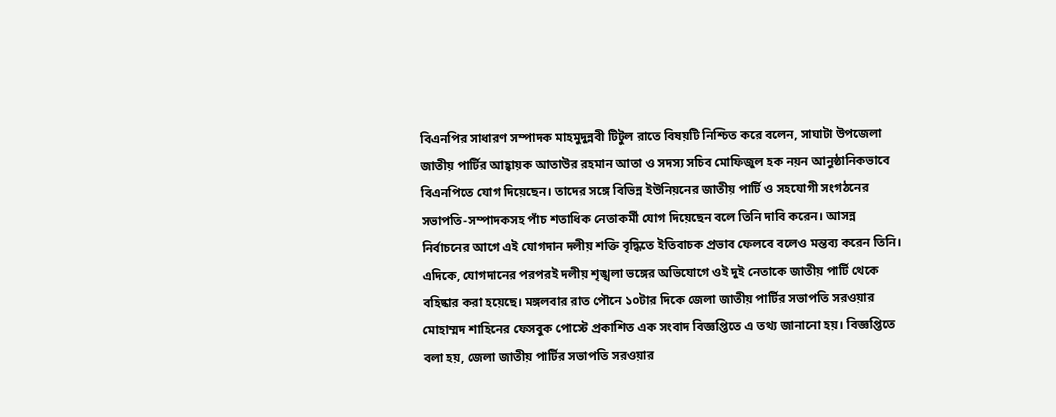বিএনপির সাধারণ সম্পাদক মাহমুদুন্নবী টিটুল রাতে বিষয়টি নিশ্চিত করে বলেন, সাঘাটা উপজেলা জাতীয় পার্টির আহ্বায়ক আতাউর রহমান আতা ও সদস্য সচিব মোফিজুল হক নয়ন আনুষ্ঠানিকভাবে বিএনপিতে যোগ দিয়েছেন। তাদের সঙ্গে বিভিন্ন ইউনিয়নের জাতীয় পার্টি ও সহযোগী সংগঠনের সভাপতি-সম্পাদকসহ পাঁচ শতাধিক নেতাকর্মী যোগ দিয়েছেন বলে তিনি দাবি করেন। আসন্ন নির্বাচনের আগে এই যোগদান দলীয় শক্তি বৃদ্ধিতে ইতিবাচক প্রভাব ফেলবে বলেও মন্তব্য করেন তিনি।
এদিকে, যোগদানের পরপরই দলীয় শৃঙ্খলা ভঙ্গের অভিযোগে ওই দুই নেতাকে জাতীয় পার্টি থেকে বহিষ্কার করা হয়েছে। মঙ্গলবার রাত পৌনে ১০টার দিকে জেলা জাতীয় পার্টির সভাপতি সরওয়ার মোহাম্মদ শাহিনের ফেসবুক পোস্টে প্রকাশিত এক সংবাদ বিজ্ঞপ্তিতে এ তথ্য জানানো হয়। বিজ্ঞপ্তিতে বলা হয়, জেলা জাতীয় পার্টির সভাপতি সরওয়ার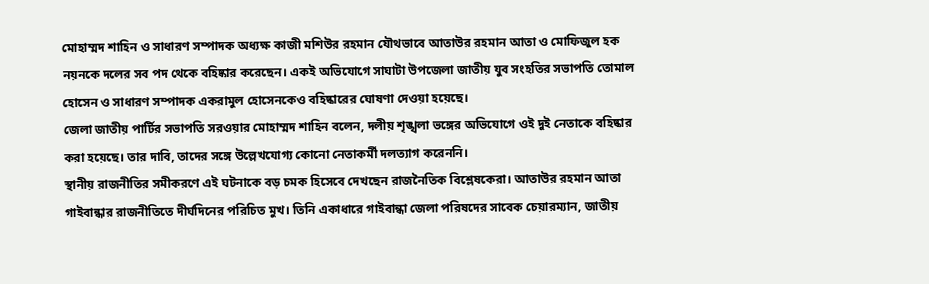মোহাম্মদ শাহিন ও সাধারণ সম্পাদক অধ্যক্ষ কাজী মশিউর রহমান যৌথভাবে আতাউর রহমান আতা ও মোফিজুল হক নয়নকে দলের সব পদ থেকে বহিষ্কার করেছেন। একই অভিযোগে সাঘাটা উপজেলা জাতীয় যুব সংহতির সভাপতি তোমাল হোসেন ও সাধারণ সম্পাদক একরামুল হোসেনকেও বহিষ্কারের ঘোষণা দেওয়া হয়েছে।
জেলা জাতীয় পার্টির সভাপতি সরওয়ার মোহাম্মদ শাহিন বলেন, দলীয় শৃঙ্খলা ভঙ্গের অভিযোগে ওই দুই নেতাকে বহিষ্কার করা হয়েছে। তার দাবি, তাদের সঙ্গে উল্লেখযোগ্য কোনো নেতাকর্মী দলত্যাগ করেননি।
স্থানীয় রাজনীতির সমীকরণে এই ঘটনাকে বড় চমক হিসেবে দেখছেন রাজনৈতিক বিশ্লেষকেরা। আতাউর রহমান আতা গাইবান্ধার রাজনীতিতে দীর্ঘদিনের পরিচিত মুখ। তিনি একাধারে গাইবান্ধা জেলা পরিষদের সাবেক চেয়ারম্যান, জাতীয়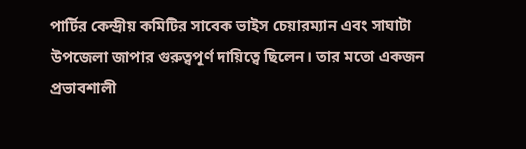পার্টির কেন্দ্রীয় কমিটির সাবেক ভাইস চেয়ারম্যান এবং সাঘাটা উপজেলা জাপার গুরুত্বপূর্ণ দায়িত্বে ছিলেন। তার মতো একজন প্রভাবশালী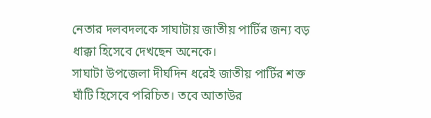নেতার দলবদলকে সাঘাটায় জাতীয় পার্টির জন্য বড় ধাক্কা হিসেবে দেখছেন অনেকে।
সাঘাটা উপজেলা দীর্ঘদিন ধরেই জাতীয় পার্টির শক্ত ঘাঁটি হিসেবে পরিচিত। তবে আতাউর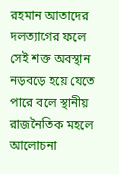রহমান আতাদের দলত্যাগের ফলে সেই শক্ত অবস্থান নড়বড়ে হয়ে যেতে পারে বলে স্থানীয় রাজনৈতিক মহলে আলোচনা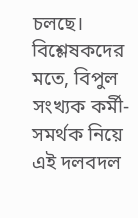চলছে। বিশ্লেষকদের মতে, বিপুল সংখ্যক কর্মী-সমর্থক নিয়ে এই দলবদল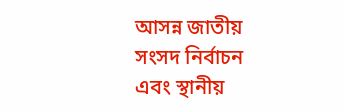আসন্ন জাতীয় সংসদ নির্বাচন এবং স্থানীয়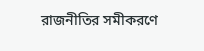রাজনীতির সমীকরণে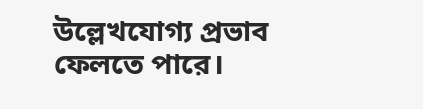উল্লেখযোগ্য প্রভাব ফেলতে পারে।